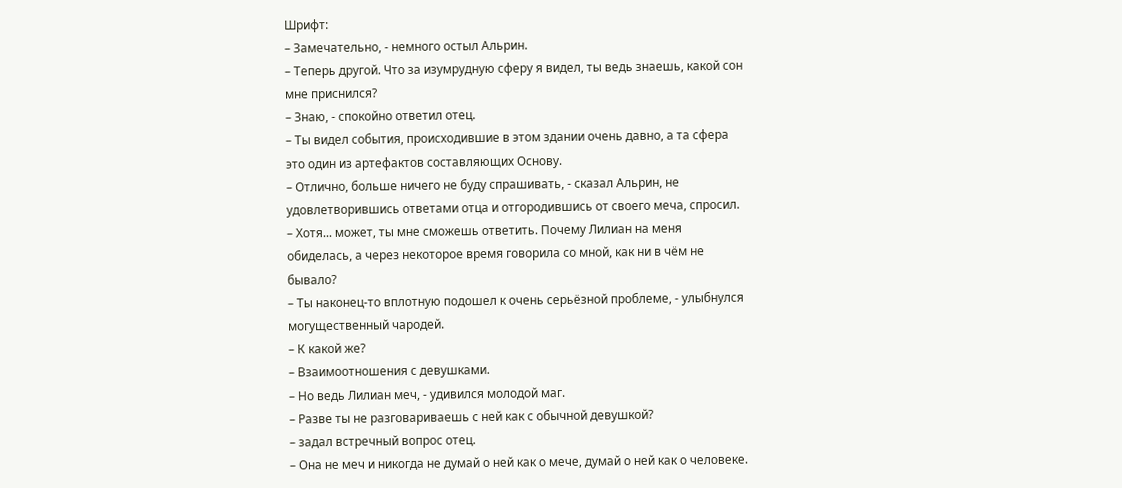Шрифт:
– Замечательно, - немного остыл Альрин.
– Теперь другой. Что за изумрудную сферу я видел, ты ведь знаешь, какой сон мне приснился?
– Знаю, - спокойно ответил отец.
– Ты видел события, происходившие в этом здании очень давно, а та сфера это один из артефактов составляющих Основу.
– Отлично, больше ничего не буду спрашивать, - сказал Альрин, не удовлетворившись ответами отца и отгородившись от своего меча, спросил.
– Хотя... может, ты мне сможешь ответить. Почему Лилиан на меня обиделась, а через некоторое время говорила со мной, как ни в чём не бывало?
– Ты наконец-то вплотную подошел к очень серьёзной проблеме, - улыбнулся могущественный чародей.
– К какой же?
– Взаимоотношения с девушками.
– Но ведь Лилиан меч, - удивился молодой маг.
– Разве ты не разговариваешь с ней как с обычной девушкой?
– задал встречный вопрос отец.
– Она не меч и никогда не думай о ней как о мече, думай о ней как о человеке.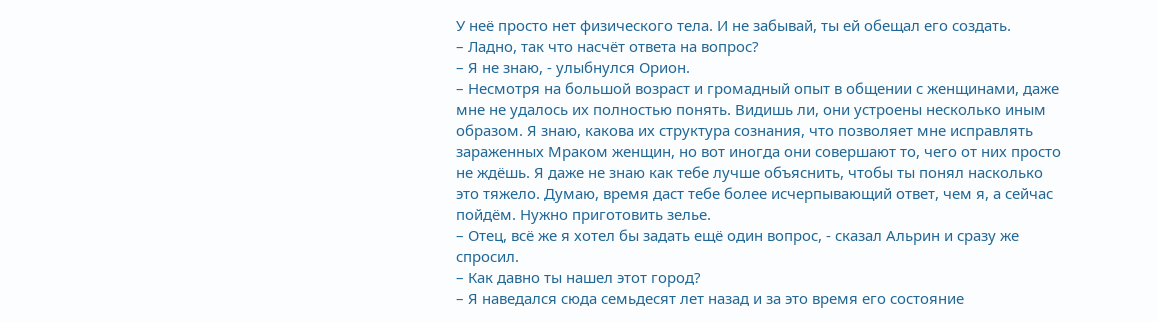У неё просто нет физического тела. И не забывай, ты ей обещал его создать.
– Ладно, так что насчёт ответа на вопрос?
– Я не знаю, - улыбнулся Орион.
– Несмотря на большой возраст и громадный опыт в общении с женщинами, даже мне не удалось их полностью понять. Видишь ли, они устроены несколько иным образом. Я знаю, какова их структура сознания, что позволяет мне исправлять зараженных Мраком женщин, но вот иногда они совершают то, чего от них просто не ждёшь. Я даже не знаю как тебе лучше объяснить, чтобы ты понял насколько это тяжело. Думаю, время даст тебе более исчерпывающий ответ, чем я, а сейчас пойдём. Нужно приготовить зелье.
– Отец, всё же я хотел бы задать ещё один вопрос, - сказал Альрин и сразу же спросил.
– Как давно ты нашел этот город?
– Я наведался сюда семьдесят лет назад и за это время его состояние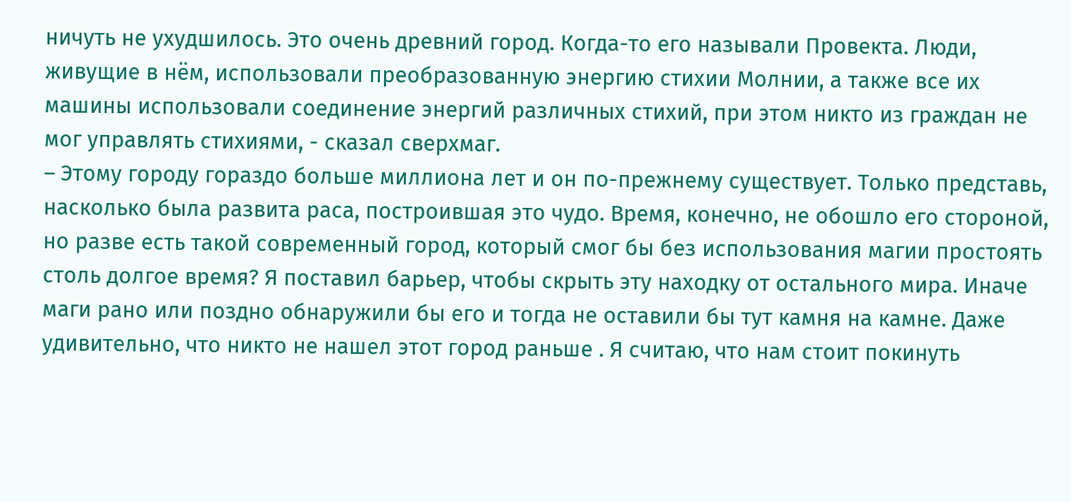ничуть не ухудшилось. Это очень древний город. Когда-то его называли Провекта. Люди, живущие в нём, использовали преобразованную энергию стихии Молнии, а также все их машины использовали соединение энергий различных стихий, при этом никто из граждан не мог управлять стихиями, - сказал сверхмаг.
– Этому городу гораздо больше миллиона лет и он по-прежнему существует. Только представь, насколько была развита раса, построившая это чудо. Время, конечно, не обошло его стороной, но разве есть такой современный город, который смог бы без использования магии простоять столь долгое время? Я поставил барьер, чтобы скрыть эту находку от остального мира. Иначе маги рано или поздно обнаружили бы его и тогда не оставили бы тут камня на камне. Даже удивительно, что никто не нашел этот город раньше . Я считаю, что нам стоит покинуть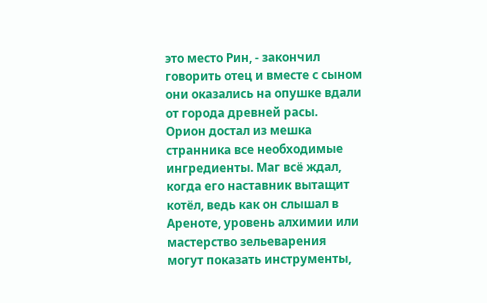это место Рин, - закончил говорить отец и вместе с сыном они оказались на опушке вдали от города древней расы.
Орион достал из мешка странника все необходимые ингредиенты. Маг всё ждал, когда его наставник вытащит котёл, ведь как он слышал в Ареноте, уровень алхимии или мастерство зельеварения могут показать инструменты,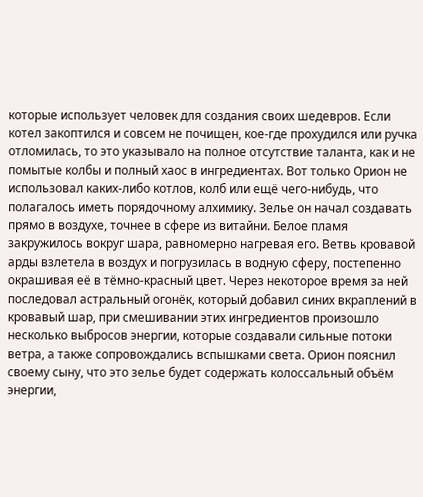которые использует человек для создания своих шедевров. Если котел закоптился и совсем не почищен, кое-где прохудился или ручка отломилась, то это указывало на полное отсутствие таланта, как и не помытые колбы и полный хаос в ингредиентах. Вот только Орион не использовал каких-либо котлов, колб или ещё чего-нибудь, что полагалось иметь порядочному алхимику. Зелье он начал создавать прямо в воздухе, точнее в сфере из витайни. Белое пламя закружилось вокруг шара, равномерно нагревая его. Ветвь кровавой арды взлетела в воздух и погрузилась в водную сферу, постепенно окрашивая её в тёмно-красный цвет. Через некоторое время за ней последовал астральный огонёк, который добавил синих вкраплений в кровавый шар, при смешивании этих ингредиентов произошло несколько выбросов энергии, которые создавали сильные потоки ветра, а также сопровождались вспышками света. Орион пояснил своему сыну, что это зелье будет содержать колоссальный объём энергии,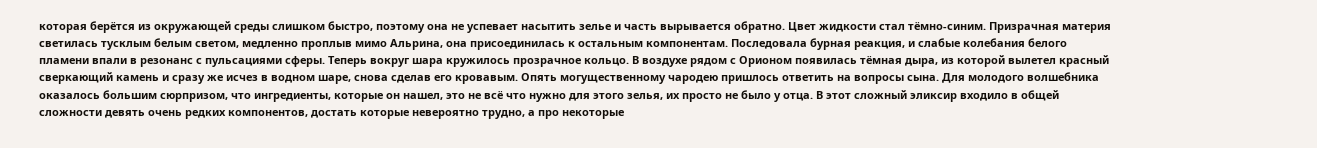которая берётся из окружающей среды слишком быстро, поэтому она не успевает насытить зелье и часть вырывается обратно. Цвет жидкости стал тёмно-синим. Призрачная материя светилась тусклым белым светом, медленно проплыв мимо Альрина, она присоединилась к остальным компонентам. Последовала бурная реакция, и слабые колебания белого пламени впали в резонанс с пульсациями сферы. Теперь вокруг шара кружилось прозрачное кольцо. В воздухе рядом с Орионом появилась тёмная дыра, из которой вылетел красный сверкающий камень и сразу же исчез в водном шаре, снова сделав его кровавым. Опять могущественному чародею пришлось ответить на вопросы сына. Для молодого волшебника оказалось большим сюрпризом, что ингредиенты, которые он нашел, это не всё что нужно для этого зелья, их просто не было у отца. В этот сложный эликсир входило в общей сложности девять очень редких компонентов, достать которые невероятно трудно, а про некоторые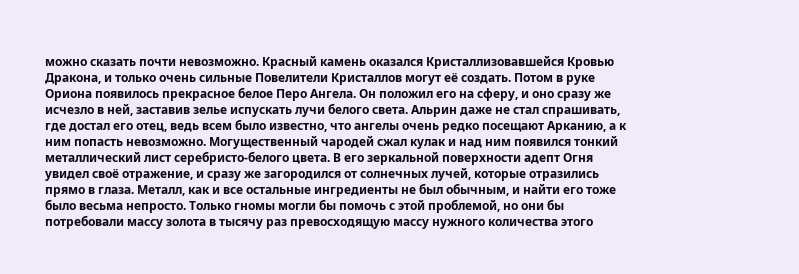можно сказать почти невозможно. Красный камень оказался Кристаллизовавшейся Кровью Дракона, и только очень сильные Повелители Кристаллов могут её создать. Потом в руке Ориона появилось прекрасное белое Перо Ангела. Он положил его на сферу, и оно сразу же исчезло в ней, заставив зелье испускать лучи белого света. Альрин даже не стал спрашивать, где достал его отец, ведь всем было известно, что ангелы очень редко посещают Арканию, а к ним попасть невозможно. Могущественный чародей сжал кулак и над ним появился тонкий металлический лист серебристо-белого цвета. В его зеркальной поверхности адепт Огня увидел своё отражение, и сразу же загородился от солнечных лучей, которые отразились прямо в глаза. Металл, как и все остальные ингредиенты не был обычным, и найти его тоже было весьма непросто. Только гномы могли бы помочь с этой проблемой, но они бы потребовали массу золота в тысячу раз превосходящую массу нужного количества этого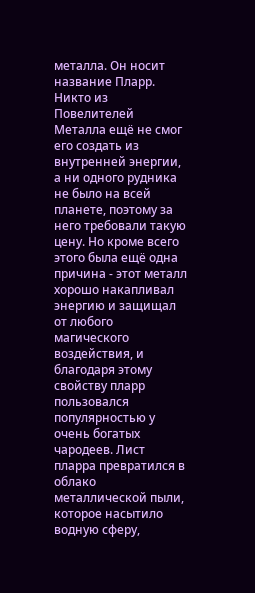металла. Он носит название Пларр. Никто из Повелителей Металла ещё не смог его создать из внутренней энергии, а ни одного рудника не было на всей планете, поэтому за него требовали такую цену. Но кроме всего этого была ещё одна причина - этот металл хорошо накапливал энергию и защищал от любого магического воздействия, и благодаря этому свойству пларр пользовался популярностью у очень богатых чародеев. Лист пларра превратился в облако металлической пыли, которое насытило водную сферу,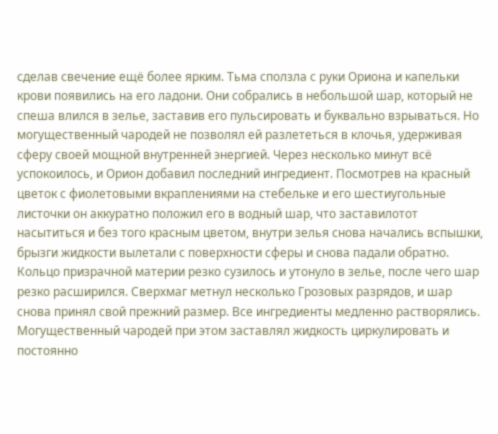сделав свечение ещё более ярким. Тьма сползла с руки Ориона и капельки крови появились на его ладони. Они собрались в небольшой шар, который не спеша влился в зелье, заставив его пульсировать и буквально взрываться. Но могущественный чародей не позволял ей разлететься в клочья, удерживая сферу своей мощной внутренней энергией. Через несколько минут всё успокоилось, и Орион добавил последний ингредиент. Посмотрев на красный цветок с фиолетовыми вкраплениями на стебельке и его шестиугольные листочки он аккуратно положил его в водный шар, что заставилотот насытиться и без того красным цветом, внутри зелья снова начались вспышки, брызги жидкости вылетали с поверхности сферы и снова падали обратно. Кольцо призрачной материи резко сузилось и утонуло в зелье, после чего шар резко расширился. Сверхмаг метнул несколько Грозовых разрядов, и шар снова принял свой прежний размер. Все ингредиенты медленно растворялись. Могущественный чародей при этом заставлял жидкость циркулировать и постоянно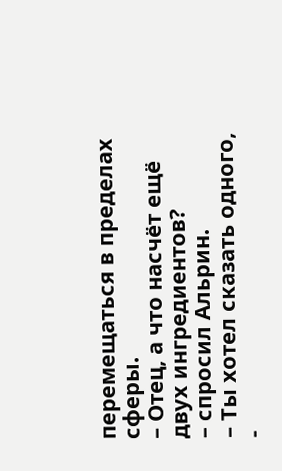перемещаться в пределах сферы.
– Отец, а что насчёт ещё двух ингредиентов?
– спросил Альрин.
– Ты хотел сказать одного, -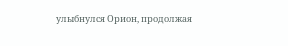улыбнулся Орион, продолжая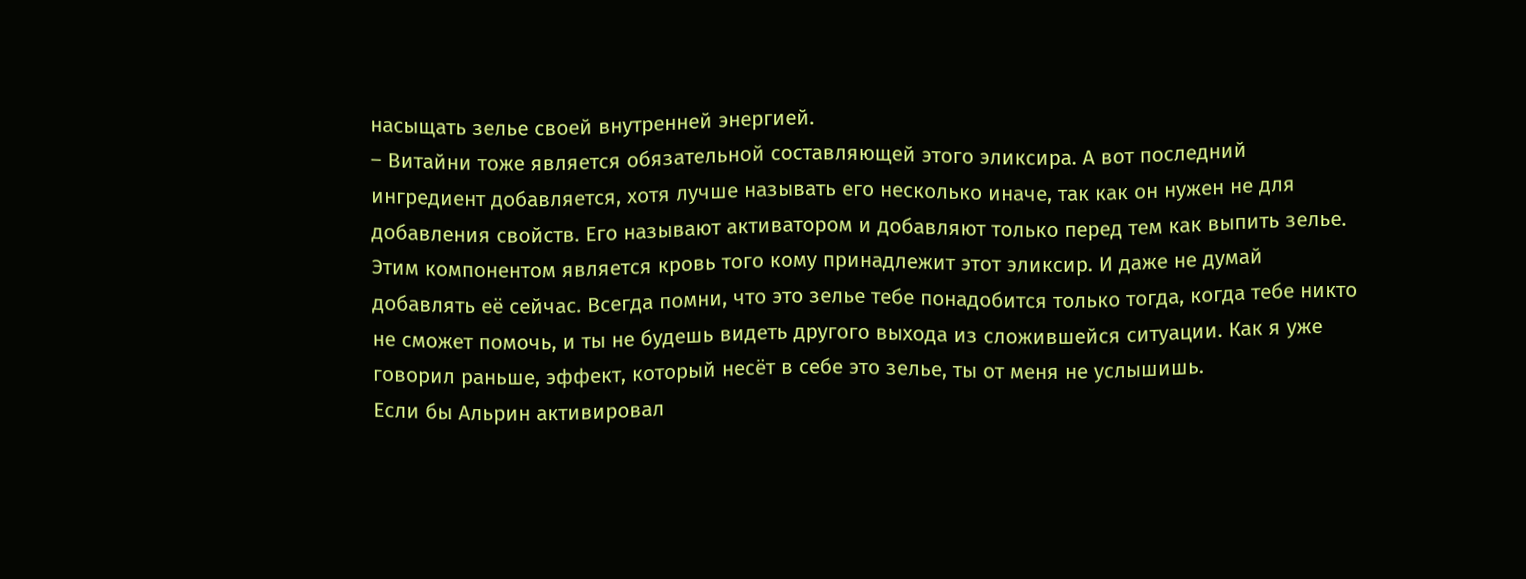насыщать зелье своей внутренней энергией.
– Витайни тоже является обязательной составляющей этого эликсира. А вот последний ингредиент добавляется, хотя лучше называть его несколько иначе, так как он нужен не для добавления свойств. Его называют активатором и добавляют только перед тем как выпить зелье. Этим компонентом является кровь того кому принадлежит этот эликсир. И даже не думай добавлять её сейчас. Всегда помни, что это зелье тебе понадобится только тогда, когда тебе никто не сможет помочь, и ты не будешь видеть другого выхода из сложившейся ситуации. Как я уже говорил раньше, эффект, который несёт в себе это зелье, ты от меня не услышишь.
Если бы Альрин активировал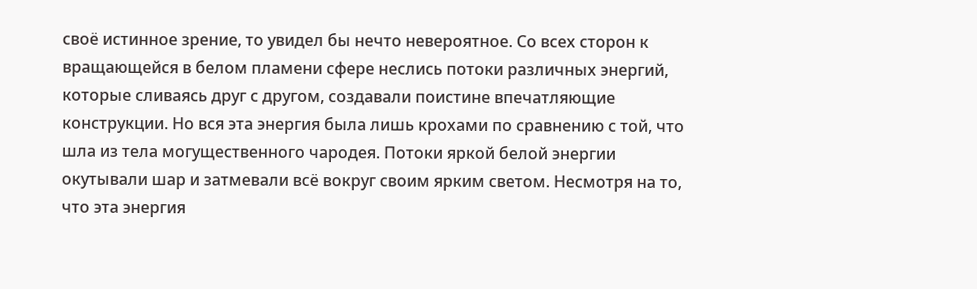своё истинное зрение, то увидел бы нечто невероятное. Со всех сторон к вращающейся в белом пламени сфере неслись потоки различных энергий, которые сливаясь друг с другом, создавали поистине впечатляющие конструкции. Но вся эта энергия была лишь крохами по сравнению с той, что шла из тела могущественного чародея. Потоки яркой белой энергии окутывали шар и затмевали всё вокруг своим ярким светом. Несмотря на то, что эта энергия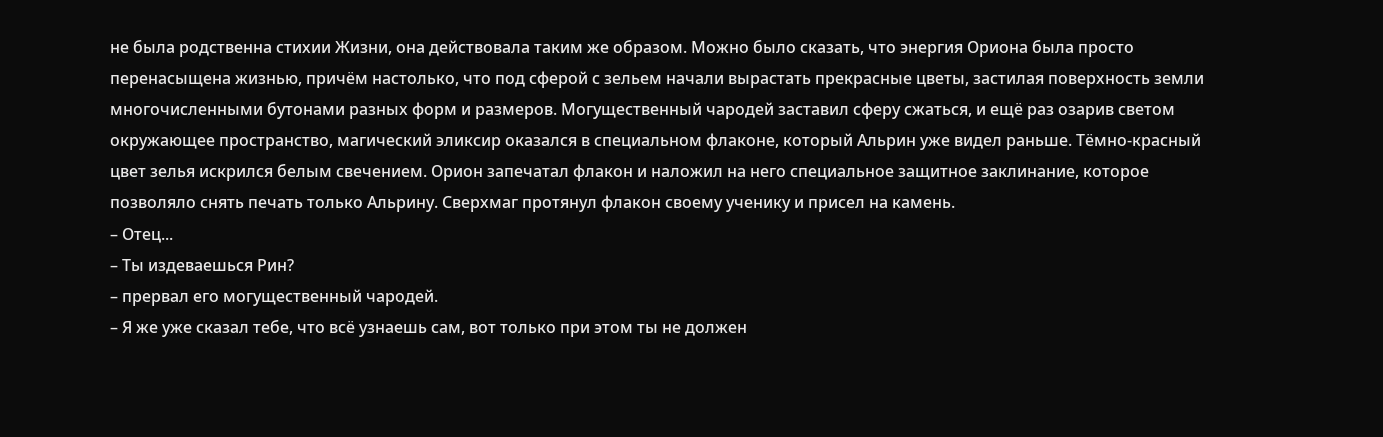не была родственна стихии Жизни, она действовала таким же образом. Можно было сказать, что энергия Ориона была просто перенасыщена жизнью, причём настолько, что под сферой с зельем начали вырастать прекрасные цветы, застилая поверхность земли многочисленными бутонами разных форм и размеров. Могущественный чародей заставил сферу сжаться, и ещё раз озарив светом окружающее пространство, магический эликсир оказался в специальном флаконе, который Альрин уже видел раньше. Тёмно-красный цвет зелья искрился белым свечением. Орион запечатал флакон и наложил на него специальное защитное заклинание, которое позволяло снять печать только Альрину. Сверхмаг протянул флакон своему ученику и присел на камень.
– Отец...
– Ты издеваешься Рин?
– прервал его могущественный чародей.
– Я же уже сказал тебе, что всё узнаешь сам, вот только при этом ты не должен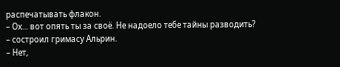распечатывать флакон.
– Ох... вот опять ты за своё. Не надоело тебе тайны разводить?
– состроил гримасу Альрин.
– Нет,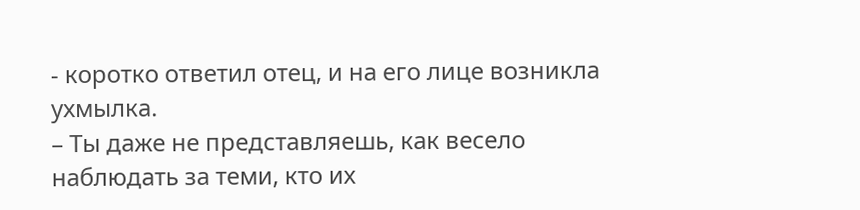- коротко ответил отец, и на его лице возникла ухмылка.
– Ты даже не представляешь, как весело наблюдать за теми, кто их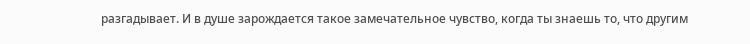разгадывает. И в душе зарождается такое замечательное чувство, когда ты знаешь то, что другим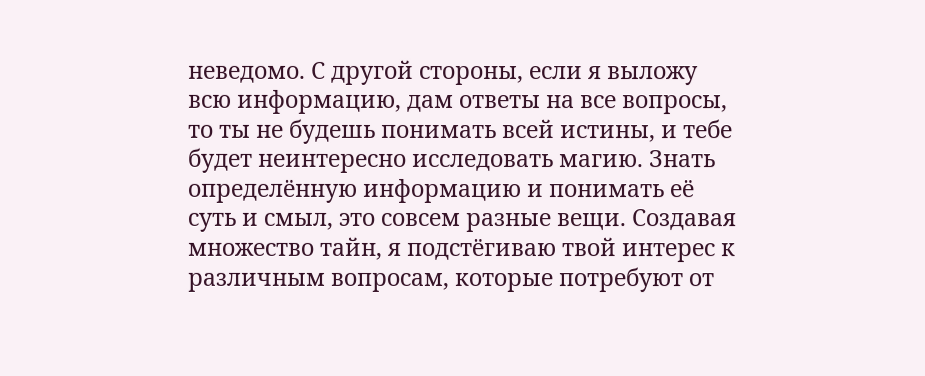неведомо. С другой стороны, если я выложу всю информацию, дам ответы на все вопросы, то ты не будешь понимать всей истины, и тебе будет неинтересно исследовать магию. Знать определённую информацию и понимать её суть и смыл, это совсем разные вещи. Создавая множество тайн, я подстёгиваю твой интерес к различным вопросам, которые потребуют от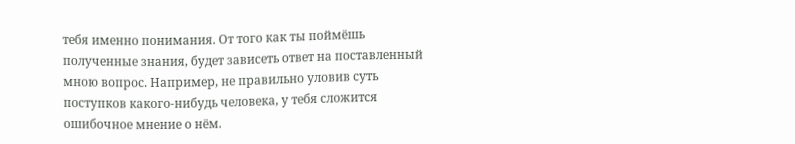тебя именно понимания. От того как ты поймёшь полученные знания, будет зависеть ответ на поставленный мною вопрос. Например, не правильно уловив суть поступков какого-нибудь человека, у тебя сложится ошибочное мнение о нём.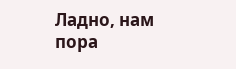Ладно, нам пора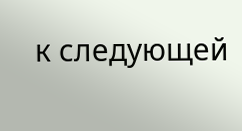к следующей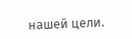нашей цели.